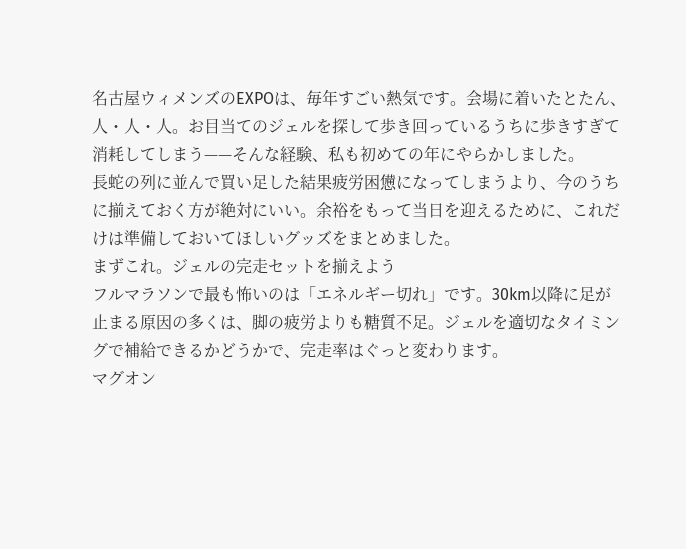名古屋ウィメンズのEXPOは、毎年すごい熱気です。会場に着いたとたん、人・人・人。お目当てのジェルを探して歩き回っているうちに歩きすぎて消耗してしまう——そんな経験、私も初めての年にやらかしました。
長蛇の列に並んで買い足した結果疲労困憊になってしまうより、今のうちに揃えておく方が絶対にいい。余裕をもって当日を迎えるために、これだけは準備しておいてほしいグッズをまとめました。
まずこれ。ジェルの完走セットを揃えよう
フルマラソンで最も怖いのは「エネルギー切れ」です。30km以降に足が止まる原因の多くは、脚の疲労よりも糖質不足。ジェルを適切なタイミングで補給できるかどうかで、完走率はぐっと変わります。
マグオン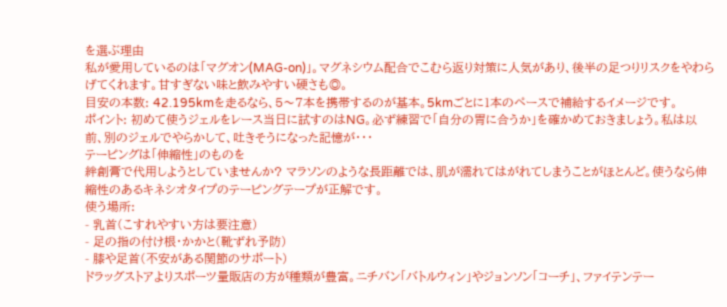を選ぶ理由
私が愛用しているのは「マグオン(MAG-on)」。マグネシウム配合でこむら返り対策に人気があり、後半の足つりリスクをやわらげてくれます。甘すぎない味と飲みやすい硬さも◎。
目安の本数: 42.195kmを走るなら、5〜7本を携帯するのが基本。5kmごとに1本のペースで補給するイメージです。
ポイント: 初めて使うジェルをレース当日に試すのはNG。必ず練習で「自分の胃に合うか」を確かめておきましょう。私は以前、別のジェルでやらかして、吐きそうになった記憶が・・・
テーピングは「伸縮性」のものを
絆創膏で代用しようとしていませんか? マラソンのような長距離では、肌が濡れてはがれてしまうことがほとんど。使うなら伸縮性のあるキネシオタイプのテーピングテープが正解です。
使う場所:
- 乳首(こすれやすい方は要注意)
- 足の指の付け根・かかと(靴ずれ予防)
- 膝や足首(不安がある関節のサポート)
ドラッグストアよりスポーツ量販店の方が種類が豊富。ニチバン「バトルウィン」やジョンソン「コーチ」、ファイテンテー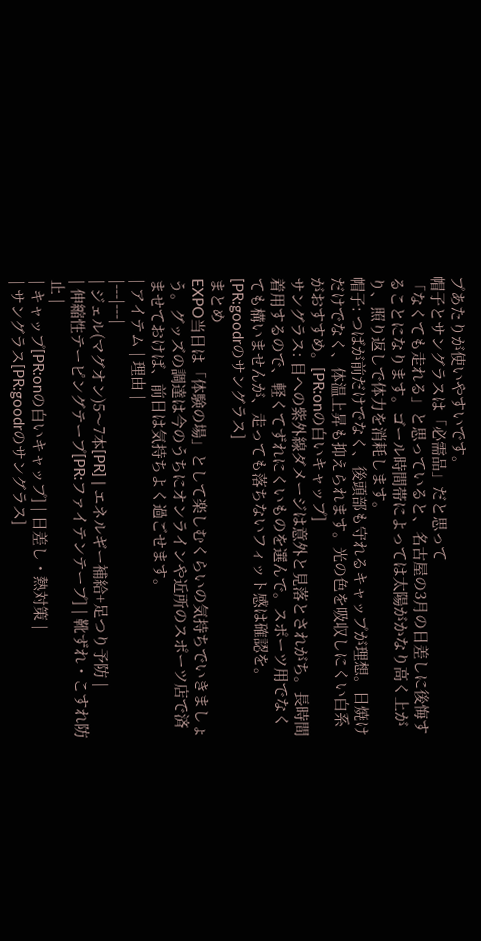プあたりが使いやすいです。
帽子とサングラスは「必需品」だと思って
「なくても走れる」と思っていると、名古屋の3月の日差しに後悔することになります。ゴール時間帯によっては太陽がかなり高く上がり、照り返しで体力を消耗します。
帽子: つばが前だけでなく、後頭部も守れるキャップが理想。日焼けだけでなく、体温上昇も抑えられます。光の色を吸収しにくい白系がおすすめ。[PR:onの白いキャップ]
サングラス: 目への紫外線ダメージは意外と見落とされがち。長時間着用するので、軽くてずれにくいものを選んで。スポーツ用でなくても構いませんが、走っても落ちないフィット感は確認を。[PR:goodrのサングラス]
まとめ
EXPO当日は「体験の場」として楽しむくらいの気持ちでいきましょう。グッズの調達は今のうちにオンラインや近所のスポーツ店で済ませておけば、前日は気持ちよく過ごせます。
| アイテム | 理由 |
|---|---|
| ジェル(マグオン)5〜7本[PR] | エネルギー補給+足つり予防 |
| 伸縮性テーピングテープ[PR:ファイテンテープ] | 靴ずれ・こすれ防止 |
| キャップ[PR:onの白いキャップ] | 日差し・熱対策 |
| サングラス[PR:goodrのサングラス]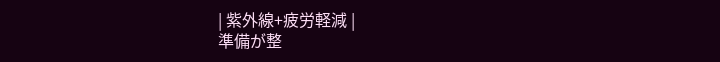| 紫外線+疲労軽減 |
準備が整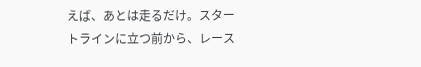えば、あとは走るだけ。スタートラインに立つ前から、レース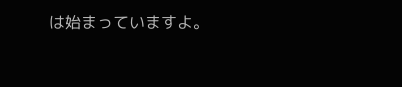は始まっていますよ。